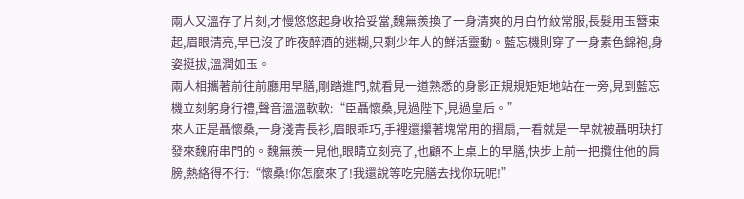兩人又溫存了片刻,才慢悠悠起身收拾妥當,魏無羨換了一身清爽的月白竹紋常服,長髮用玉簪束起,眉眼清亮,早已沒了昨夜醉酒的迷糊,只剩少年人的鮮活靈動。藍忘機則穿了一身素色錦袍,身姿挺拔,溫潤如玉。
兩人相攜著前往前廳用早膳,剛踏進門,就看見一道熟悉的身影正規規矩矩地站在一旁,見到藍忘機立刻躬身行禮,聲音溫溫軟軟:“臣聶懷桑,見過陛下,見過皇后。”
來人正是聶懷桑,一身淺青長衫,眉眼乖巧,手裡還攥著塊常用的摺扇,一看就是一早就被聶明玦打發來魏府串門的。魏無羨一見他,眼睛立刻亮了,也顧不上桌上的早膳,快步上前一把攬住他的肩膀,熱絡得不行:“懷桑!你怎麼來了!我還說等吃完膳去找你玩呢!”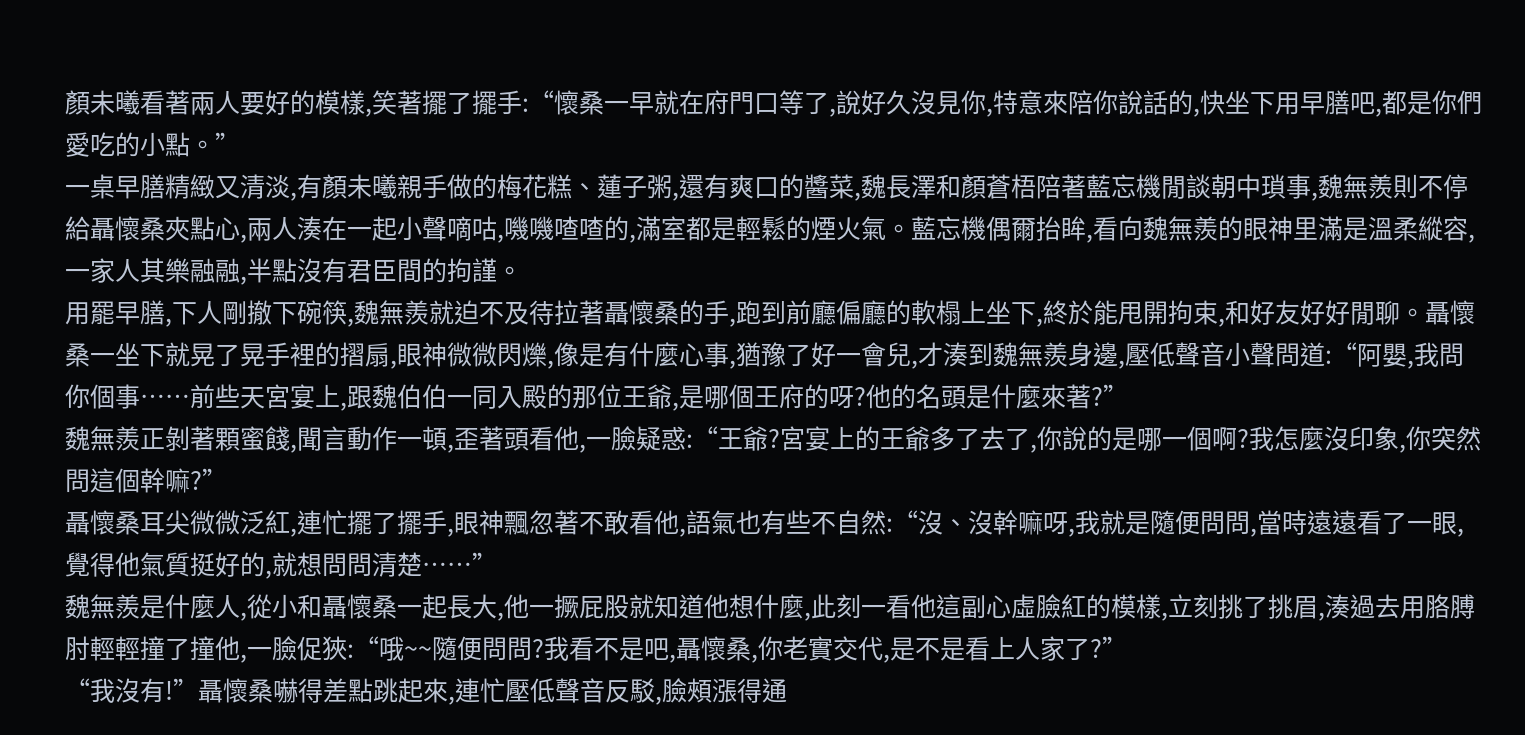顏未曦看著兩人要好的模樣,笑著擺了擺手:“懷桑一早就在府門口等了,說好久沒見你,特意來陪你說話的,快坐下用早膳吧,都是你們愛吃的小點。”
一桌早膳精緻又清淡,有顏未曦親手做的梅花糕、蓮子粥,還有爽口的醬菜,魏長澤和顏蒼梧陪著藍忘機閒談朝中瑣事,魏無羨則不停給聶懷桑夾點心,兩人湊在一起小聲嘀咕,嘰嘰喳喳的,滿室都是輕鬆的煙火氣。藍忘機偶爾抬眸,看向魏無羨的眼神里滿是溫柔縱容,一家人其樂融融,半點沒有君臣間的拘謹。
用罷早膳,下人剛撤下碗筷,魏無羨就迫不及待拉著聶懷桑的手,跑到前廳偏廳的軟榻上坐下,終於能甩開拘束,和好友好好閒聊。聶懷桑一坐下就晃了晃手裡的摺扇,眼神微微閃爍,像是有什麼心事,猶豫了好一會兒,才湊到魏無羨身邊,壓低聲音小聲問道:“阿嬰,我問你個事……前些天宮宴上,跟魏伯伯一同入殿的那位王爺,是哪個王府的呀?他的名頭是什麼來著?”
魏無羨正剝著顆蜜餞,聞言動作一頓,歪著頭看他,一臉疑惑:“王爺?宮宴上的王爺多了去了,你說的是哪一個啊?我怎麼沒印象,你突然問這個幹嘛?”
聶懷桑耳尖微微泛紅,連忙擺了擺手,眼神飄忽著不敢看他,語氣也有些不自然:“沒、沒幹嘛呀,我就是隨便問問,當時遠遠看了一眼,覺得他氣質挺好的,就想問問清楚……”
魏無羨是什麼人,從小和聶懷桑一起長大,他一撅屁股就知道他想什麼,此刻一看他這副心虛臉紅的模樣,立刻挑了挑眉,湊過去用胳膊肘輕輕撞了撞他,一臉促狹:“哦~~隨便問問?我看不是吧,聶懷桑,你老實交代,是不是看上人家了?”
“我沒有!”聶懷桑嚇得差點跳起來,連忙壓低聲音反駁,臉頰漲得通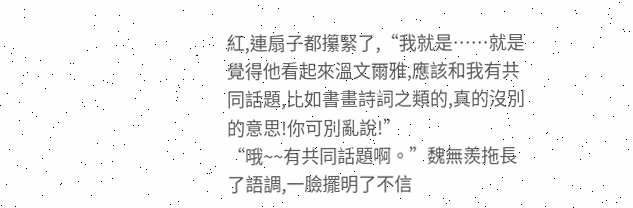紅,連扇子都攥緊了,“我就是……就是覺得他看起來溫文爾雅,應該和我有共同話題,比如書畫詩詞之類的,真的沒別的意思!你可別亂說!”
“哦~~有共同話題啊。”魏無羨拖長了語調,一臉擺明了不信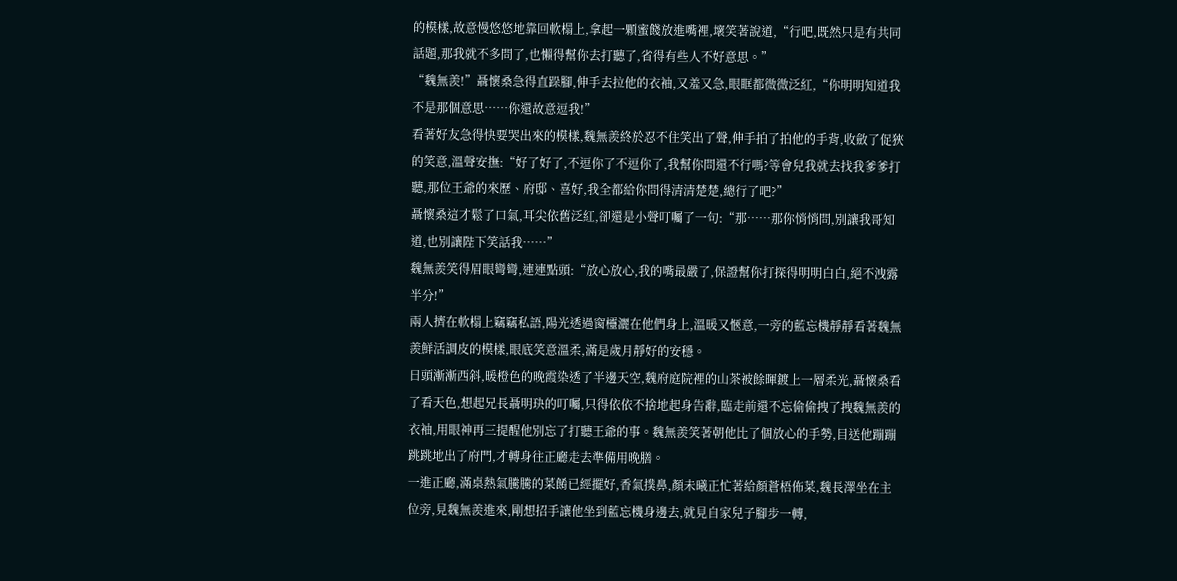的模樣,故意慢悠悠地靠回軟榻上,拿起一顆蜜餞放進嘴裡,壞笑著說道,“行吧,既然只是有共同話題,那我就不多問了,也懶得幫你去打聽了,省得有些人不好意思。”
“魏無羨!”聶懷桑急得直跺腳,伸手去拉他的衣袖,又羞又急,眼眶都微微泛紅,“你明明知道我不是那個意思……你還故意逗我!”
看著好友急得快要哭出來的模樣,魏無羨終於忍不住笑出了聲,伸手拍了拍他的手背,收斂了促狹的笑意,溫聲安撫:“好了好了,不逗你了不逗你了,我幫你問還不行嗎?等會兒我就去找我爹爹打聽,那位王爺的來歷、府邸、喜好,我全都給你問得清清楚楚,總行了吧?”
聶懷桑這才鬆了口氣,耳尖依舊泛紅,卻還是小聲叮囑了一句:“那……那你悄悄問,別讓我哥知道,也別讓陛下笑話我……”
魏無羨笑得眉眼彎彎,連連點頭:“放心放心,我的嘴最嚴了,保證幫你打探得明明白白,絕不洩露半分!”
兩人擠在軟榻上竊竊私語,陽光透過窗欞灑在他們身上,溫暖又愜意,一旁的藍忘機靜靜看著魏無羨鮮活調皮的模樣,眼底笑意溫柔,滿是歲月靜好的安穩。
日頭漸漸西斜,暖橙色的晚霞染透了半邊天空,魏府庭院裡的山茶被餘暉鍍上一層柔光,聶懷桑看了看天色,想起兄長聶明玦的叮囑,只得依依不捨地起身告辭,臨走前還不忘偷偷拽了拽魏無羨的衣袖,用眼神再三提醒他別忘了打聽王爺的事。魏無羨笑著朝他比了個放心的手勢,目送他蹦蹦跳跳地出了府門,才轉身往正廳走去準備用晚膳。
一進正廳,滿桌熱氣騰騰的菜餚已經擺好,香氣撲鼻,顏未曦正忙著給顏蒼梧佈菜,魏長澤坐在主位旁,見魏無羨進來,剛想招手讓他坐到藍忘機身邊去,就見自家兒子腳步一轉,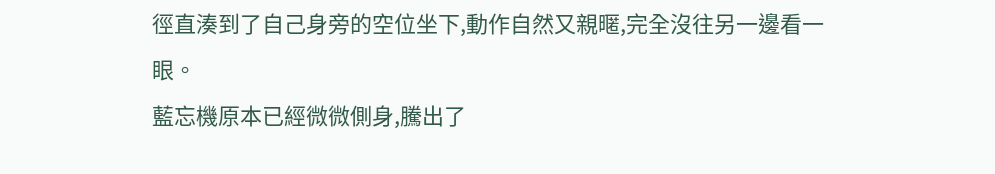徑直湊到了自己身旁的空位坐下,動作自然又親暱,完全沒往另一邊看一眼。
藍忘機原本已經微微側身,騰出了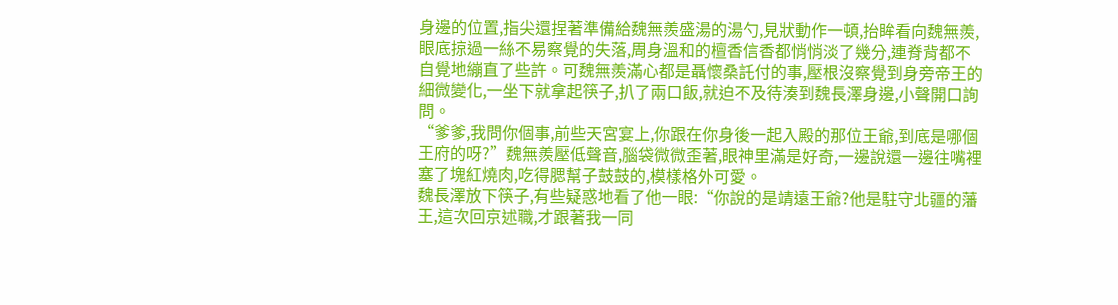身邊的位置,指尖還捏著準備給魏無羨盛湯的湯勺,見狀動作一頓,抬眸看向魏無羨,眼底掠過一絲不易察覺的失落,周身溫和的檀香信香都悄悄淡了幾分,連脊背都不自覺地繃直了些許。可魏無羨滿心都是聶懷桑託付的事,壓根沒察覺到身旁帝王的細微變化,一坐下就拿起筷子,扒了兩口飯,就迫不及待湊到魏長澤身邊,小聲開口詢問。
“爹爹,我問你個事,前些天宮宴上,你跟在你身後一起入殿的那位王爺,到底是哪個王府的呀?”魏無羨壓低聲音,腦袋微微歪著,眼神里滿是好奇,一邊說還一邊往嘴裡塞了塊紅燒肉,吃得腮幫子鼓鼓的,模樣格外可愛。
魏長澤放下筷子,有些疑惑地看了他一眼:“你說的是靖遠王爺?他是駐守北疆的藩王,這次回京述職,才跟著我一同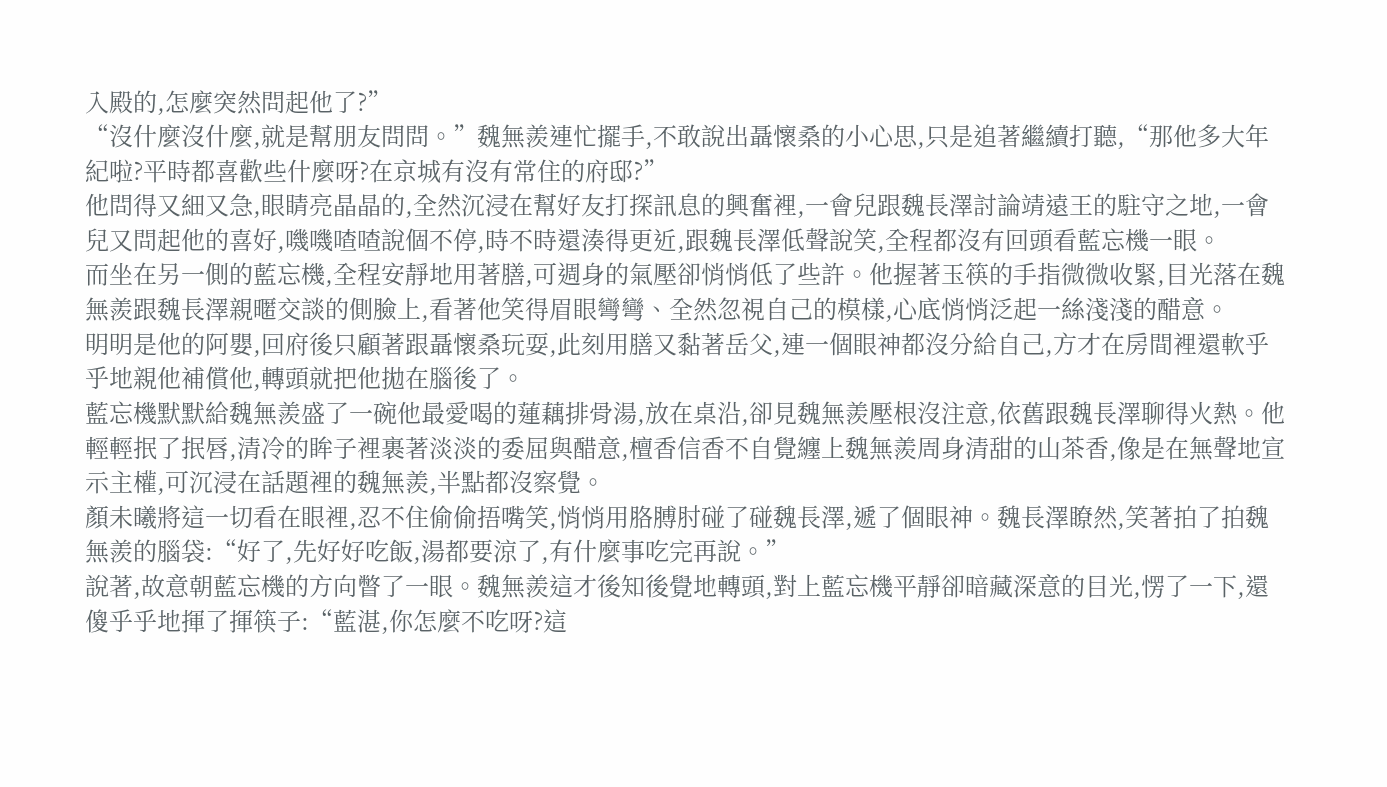入殿的,怎麼突然問起他了?”
“沒什麼沒什麼,就是幫朋友問問。”魏無羨連忙擺手,不敢說出聶懷桑的小心思,只是追著繼續打聽,“那他多大年紀啦?平時都喜歡些什麼呀?在京城有沒有常住的府邸?”
他問得又細又急,眼睛亮晶晶的,全然沉浸在幫好友打探訊息的興奮裡,一會兒跟魏長澤討論靖遠王的駐守之地,一會兒又問起他的喜好,嘰嘰喳喳說個不停,時不時還湊得更近,跟魏長澤低聲說笑,全程都沒有回頭看藍忘機一眼。
而坐在另一側的藍忘機,全程安靜地用著膳,可週身的氣壓卻悄悄低了些許。他握著玉筷的手指微微收緊,目光落在魏無羨跟魏長澤親暱交談的側臉上,看著他笑得眉眼彎彎、全然忽視自己的模樣,心底悄悄泛起一絲淺淺的醋意。
明明是他的阿嬰,回府後只顧著跟聶懷桑玩耍,此刻用膳又黏著岳父,連一個眼神都沒分給自己,方才在房間裡還軟乎乎地親他補償他,轉頭就把他拋在腦後了。
藍忘機默默給魏無羨盛了一碗他最愛喝的蓮藕排骨湯,放在桌沿,卻見魏無羨壓根沒注意,依舊跟魏長澤聊得火熱。他輕輕抿了抿唇,清冷的眸子裡裹著淡淡的委屈與醋意,檀香信香不自覺纏上魏無羨周身清甜的山茶香,像是在無聲地宣示主權,可沉浸在話題裡的魏無羨,半點都沒察覺。
顏未曦將這一切看在眼裡,忍不住偷偷捂嘴笑,悄悄用胳膊肘碰了碰魏長澤,遞了個眼神。魏長澤瞭然,笑著拍了拍魏無羨的腦袋:“好了,先好好吃飯,湯都要涼了,有什麼事吃完再說。”
說著,故意朝藍忘機的方向瞥了一眼。魏無羨這才後知後覺地轉頭,對上藍忘機平靜卻暗藏深意的目光,愣了一下,還傻乎乎地揮了揮筷子:“藍湛,你怎麼不吃呀?這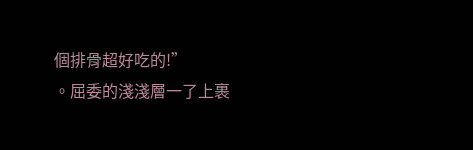個排骨超好吃的!”
。屈委的淺淺層一了上裹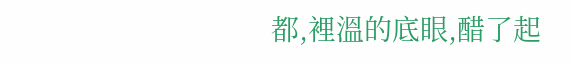都,裡溫的底眼,醋了起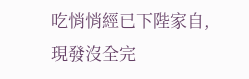吃悄悄經已下陛家自,現發沒全完